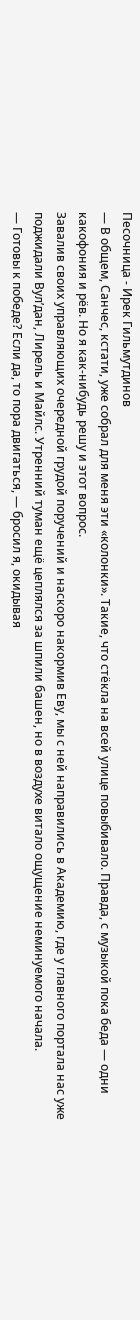Песочница - Ирек Гильмутдинов
— В общем, Санчес, кстати, уже собрал для меня эти «колонки». Такие, что стёкла на всей улице повыбивало. Правда, с музыкой пока беда — одни какофония и рёв. Но я как-нибудь решу и этот вопрос.
Завалив своих управляющих очередной грудой поручений и наскоро накормив Еву, мы с ней направились в Академию, где у главного портала нас уже поджидали Вул’дан, Лирель и Майлс. Утренний туман ещё цеплялся за шпили башен, но в воздухе витало ощущение неминуемого начала.
— Готовы к победе? Если да, то пора двигаться, — бросил я, окидывая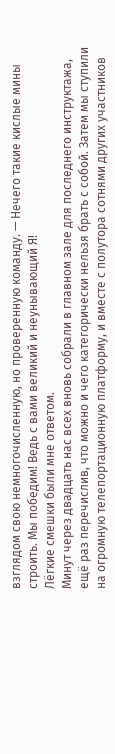взглядом свою немногочисленную, но проверенную команду. — Нечего такие кислые мины строить. Мы победим! Ведь с вами великий и неунывающий Я!
Лёгкие смешки были мне ответом.
Минут через двадцать нас всех вновь собрали в главном зале для последнего инструктажа, ещё раз перечислив, что можно и чего категорически нельзя брать с собой. Затем мы ступили на огромную телепортационную платформу, и вместе с полутора сотнями других участников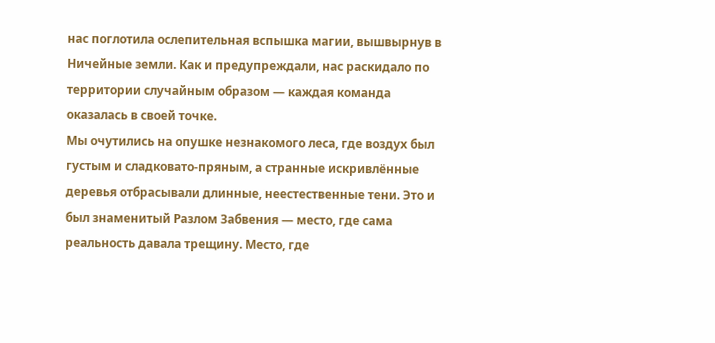нас поглотила ослепительная вспышка магии, вышвырнув в Ничейные земли. Как и предупреждали, нас раскидало по территории случайным образом — каждая команда оказалась в своей точке.
Мы очутились на опушке незнакомого леса, где воздух был густым и сладковато-пряным, а странные искривлённые деревья отбрасывали длинные, неестественные тени. Это и был знаменитый Разлом Забвения — место, где сама реальность давала трещину. Место, где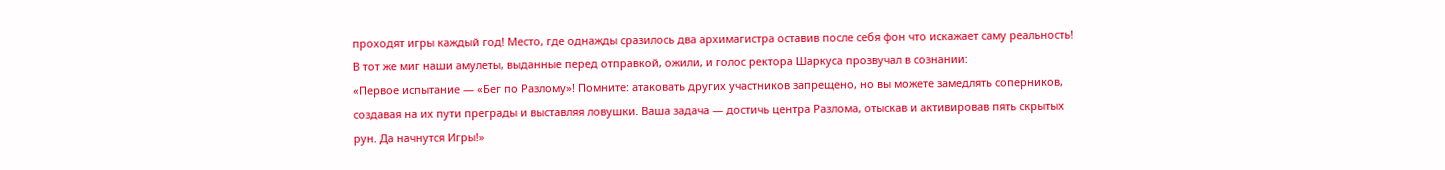проходят игры каждый год! Место, где однажды сразилось два архимагистра оставив после себя фон что искажает саму реальность!
В тот же миг наши амулеты, выданные перед отправкой, ожили, и голос ректора Шаркуса прозвучал в сознании:
«Первое испытание — «Бег по Разлому»! Помните: атаковать других участников запрещено, но вы можете замедлять соперников, создавая на их пути преграды и выставляя ловушки. Ваша задача — достичь центра Разлома, отыскав и активировав пять скрытых рун. Да начнутся Игры!»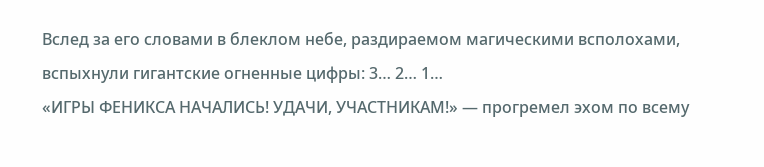Вслед за его словами в блеклом небе, раздираемом магическими всполохами, вспыхнули гигантские огненные цифры: 3… 2… 1…
«ИГРЫ ФЕНИКСА НАЧАЛИСЬ! УДАЧИ, УЧАСТНИКАМ!» — прогремел эхом по всему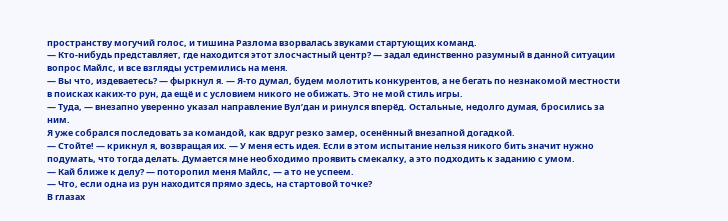пространству могучий голос, и тишина Разлома взорвалась звуками стартующих команд.
— Кто-нибудь представляет, где находится этот злосчастный центр? — задал единственно разумный в данной ситуации вопрос Майлс, и все взгляды устремились на меня.
— Вы что, издеваетесь? — фыркнул я. — Я-то думал, будем молотить конкурентов, а не бегать по незнакомой местности в поисках каких-то рун, да ещё и с условием никого не обижать. Это не мой стиль игры.
— Туда, — внезапно уверенно указал направление Вул’дан и ринулся вперёд. Остальные, недолго думая, бросились за ним.
Я уже собрался последовать за командой, как вдруг резко замер, осенённый внезапной догадкой.
— Стойте! — крикнул я, возвращая их. — У меня есть идея. Если в этом испытание нельзя никого бить значит нужно подумать, что тогда делать. Думается мне необходимо проявить смекалку, а это подходить к заданию с умом.
— Кай ближе к делу? — поторопил меня Майлс, — а то не успеем.
— Что, если одна из рун находится прямо здесь, на стартовой точке?
В глазах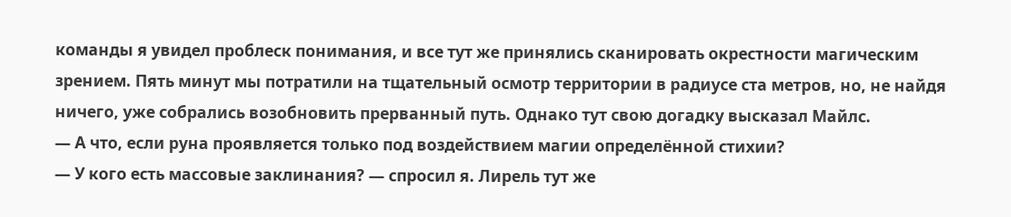команды я увидел проблеск понимания, и все тут же принялись сканировать окрестности магическим зрением. Пять минут мы потратили на тщательный осмотр территории в радиусе ста метров, но, не найдя ничего, уже собрались возобновить прерванный путь. Однако тут свою догадку высказал Майлс.
— А что, если руна проявляется только под воздействием магии определённой стихии?
— У кого есть массовые заклинания? — спросил я. Лирель тут же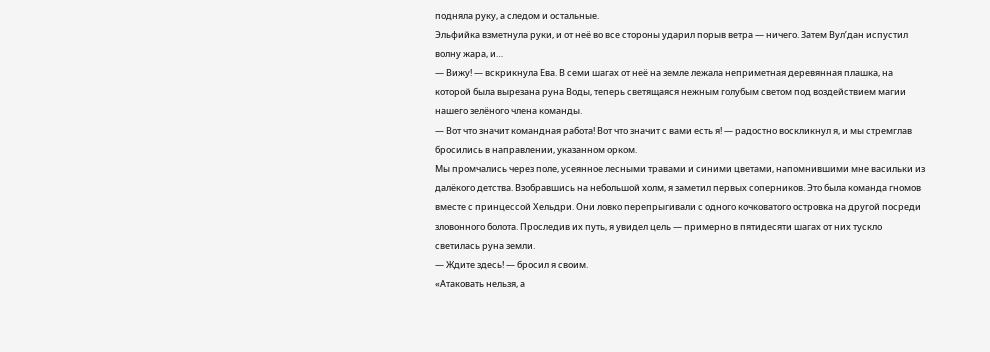подняла руку, а следом и остальные.
Эльфийка взметнула руки, и от неё во все стороны ударил порыв ветра — ничего. Затем Вул’дан испустил волну жара, и…
— Вижу! — вскрикнула Ева. В семи шагах от неё на земле лежала неприметная деревянная плашка, на которой была вырезана руна Воды, теперь светящаяся нежным голубым светом под воздействием магии нашего зелёного члена команды.
— Вот что значит командная работа! Вот что значит с вами есть я! — радостно воскликнул я, и мы стремглав бросились в направлении, указанном орком.
Мы промчались через поле, усеянное лесными травами и синими цветами, напомнившими мне васильки из далёкого детства. Взобравшись на небольшой холм, я заметил первых соперников. Это была команда гномов вместе с принцессой Хельдри. Они ловко перепрыгивали с одного кочковатого островка на другой посреди зловонного болота. Проследив их путь, я увидел цель — примерно в пятидесяти шагах от них тускло светилась руна земли.
— Ждите здесь! — бросил я своим.
«Атаковать нельзя, а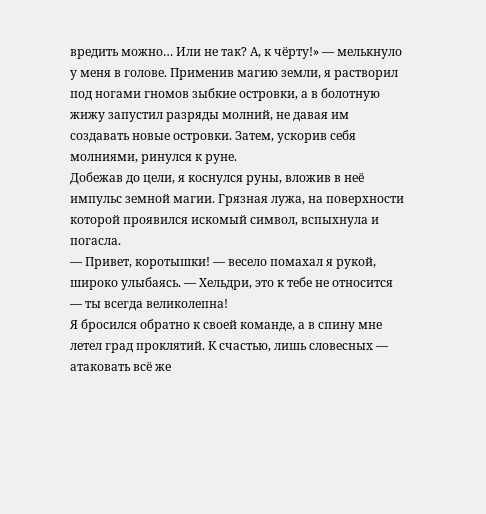вредить можно… Или не так? А, к чёрту!» — мелькнуло у меня в голове. Применив магию земли, я растворил под ногами гномов зыбкие островки, а в болотную жижу запустил разряды молний, не давая им создавать новые островки. Затем, ускорив себя молниями, ринулся к руне.
Добежав до цели, я коснулся руны, вложив в неё импульс земной магии. Грязная лужа, на поверхности которой проявился искомый символ, вспыхнула и погасла.
— Привет, коротышки! — весело помахал я рукой, широко улыбаясь. — Хельдри, это к тебе не относится — ты всегда великолепна!
Я бросился обратно к своей команде, а в спину мне летел град проклятий. К счастью, лишь словесных — атаковать всё же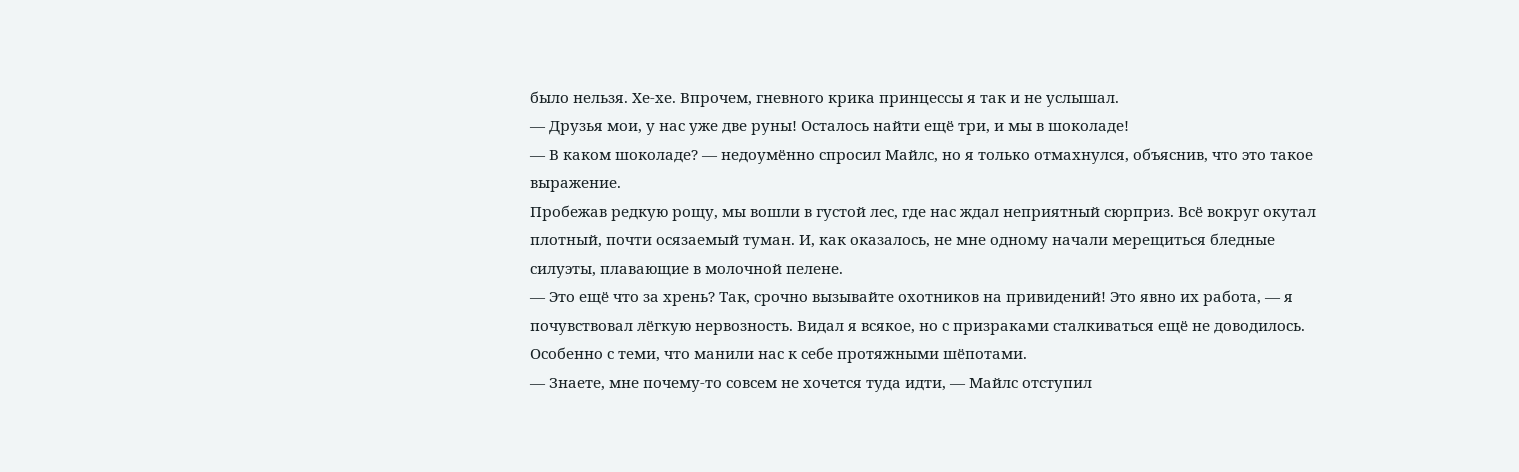было нельзя. Хе-хе. Впрочем, гневного крика принцессы я так и не услышал.
— Друзья мои, у нас уже две руны! Осталось найти ещё три, и мы в шоколаде!
— В каком шоколаде? — недоумённо спросил Майлс, но я только отмахнулся, объяснив, что это такое выражение.
Пробежав редкую рощу, мы вошли в густой лес, где нас ждал неприятный сюрприз. Всё вокруг окутал плотный, почти осязаемый туман. И, как оказалось, не мне одному начали мерещиться бледные силуэты, плавающие в молочной пелене.
— Это ещё что за хрень? Так, срочно вызывайте охотников на привидений! Это явно их работа, — я почувствовал лёгкую нервозность. Видал я всякое, но с призраками сталкиваться ещё не доводилось. Особенно с теми, что манили нас к себе протяжными шёпотами.
— Знаете, мне почему-то совсем не хочется туда идти, — Майлс отступил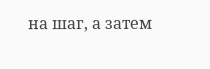на шаг, а затем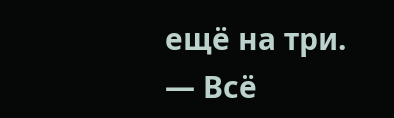ещё на три.
— Всё